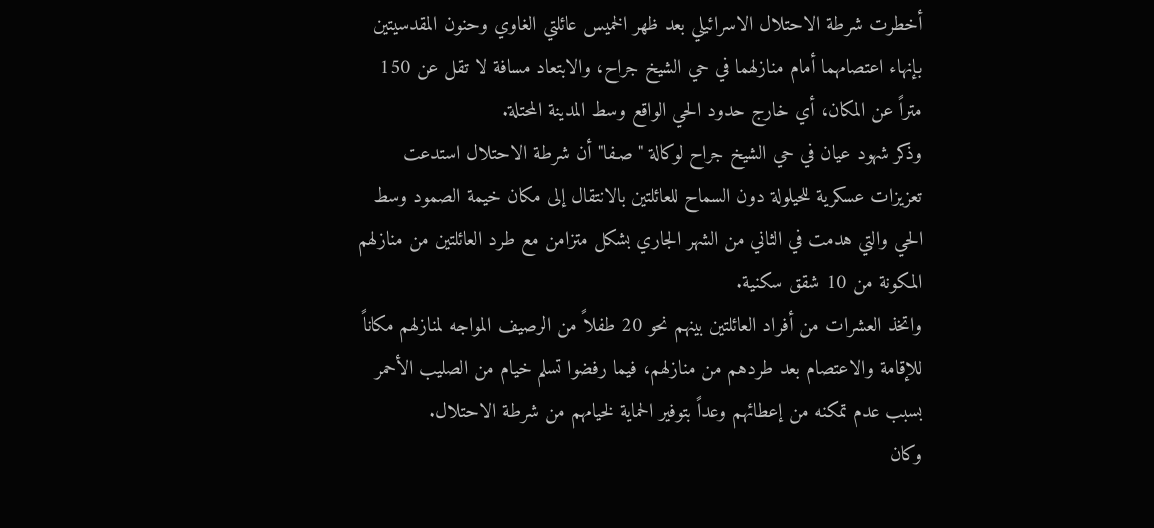أخطرت شرطة الاحتلال الاسرائيلي بعد ظهر الخميس عائلتي الغاوي وحنون المقدسيتين بإنهاء اعتصامهما أمام منازلهما في حي الشيخ جراح، والابتعاد مسافة لا تقل عن 150 متراً عن المكان، أي خارج حدود الحي الواقع وسط المدينة المحتلة.
وذكر شهود عيان في حي الشيخ جراح لوكالة "صـفا" أن شرطة الاحتلال استدعت تعزيزات عسكرية للحيلولة دون السماح للعائلتين بالانتقال إلى مكان خيمة الصمود وسط الحي والتي هدمت في الثاني من الشهر الجاري بشكل متزامن مع طرد العائلتين من منازلهم المكونة من 10 شقق سكنية.
واتخذ العشرات من أفراد العائلتين بينهم نحو 20 طفلاً من الرصيف المواجه لمنازلهم مكاناً للإقامة والاعتصام بعد طردهم من منازلهم، فيما رفضوا تسلم خيام من الصليب الأحمر بسبب عدم تمكنه من إعطائهم وعداً بتوفير الحماية لخيامهم من شرطة الاحتلال.
وكان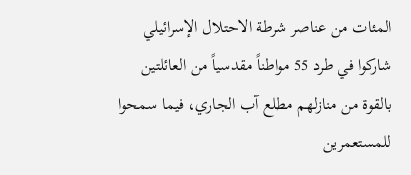المئات من عناصر شرطة الاحتلال الإسرائيلي شاركوا في طرد 55 مواطناً مقدسياً من العائلتين بالقوة من منازلهم مطلع آب الجاري، فيما سمحوا للمستعمرين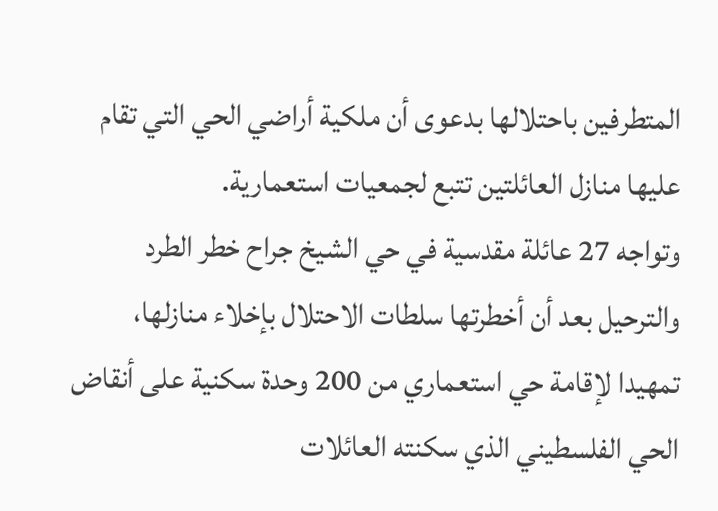المتطرفين باحتلالها بدعوى أن ملكية أراضي الحي التي تقام عليها منازل العائلتين تتبع لجمعيات استعمارية.
وتواجه 27 عائلة مقدسية في حي الشيخ جراح خطر الطرد والترحيل بعد أن أخطرتها سلطات الاحتلال بإخلاء منازلها، تمهيدا لإقامة حي استعماري من 200 وحدة سكنية على أنقاض الحي الفلسطيني الذي سكنته العائلات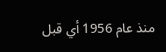منذ عام 1956 أي قبل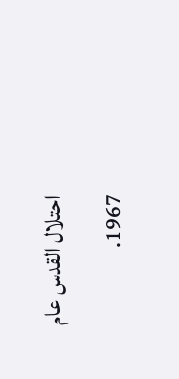احتلال القدس عام 1967.